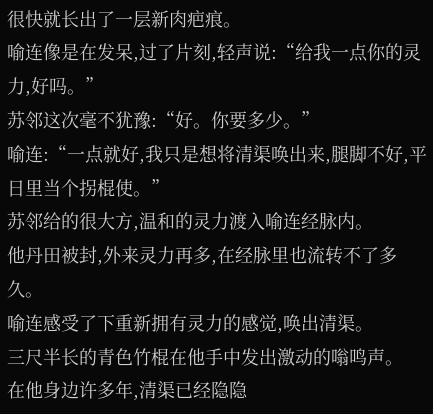很快就长出了一层新肉疤痕。
喻连像是在发呆,过了片刻,轻声说:“给我一点你的灵力,好吗。”
苏邻这次毫不犹豫:“好。你要多少。”
喻连:“一点就好,我只是想将清渠唤出来,腿脚不好,平日里当个拐棍使。”
苏邻给的很大方,温和的灵力渡入喻连经脉内。
他丹田被封,外来灵力再多,在经脉里也流转不了多久。
喻连感受了下重新拥有灵力的感觉,唤出清渠。
三尺半长的青色竹棍在他手中发出激动的嗡鸣声。
在他身边许多年,清渠已经隐隐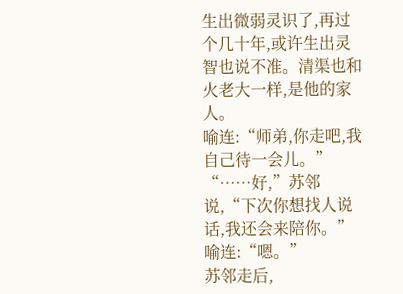生出微弱灵识了,再过个几十年,或许生出灵智也说不准。清渠也和火老大一样,是他的家人。
喻连:“师弟,你走吧,我自己待一会儿。”
“……好,”苏邻说,“下次你想找人说话,我还会来陪你。”
喻连:“嗯。”
苏邻走后,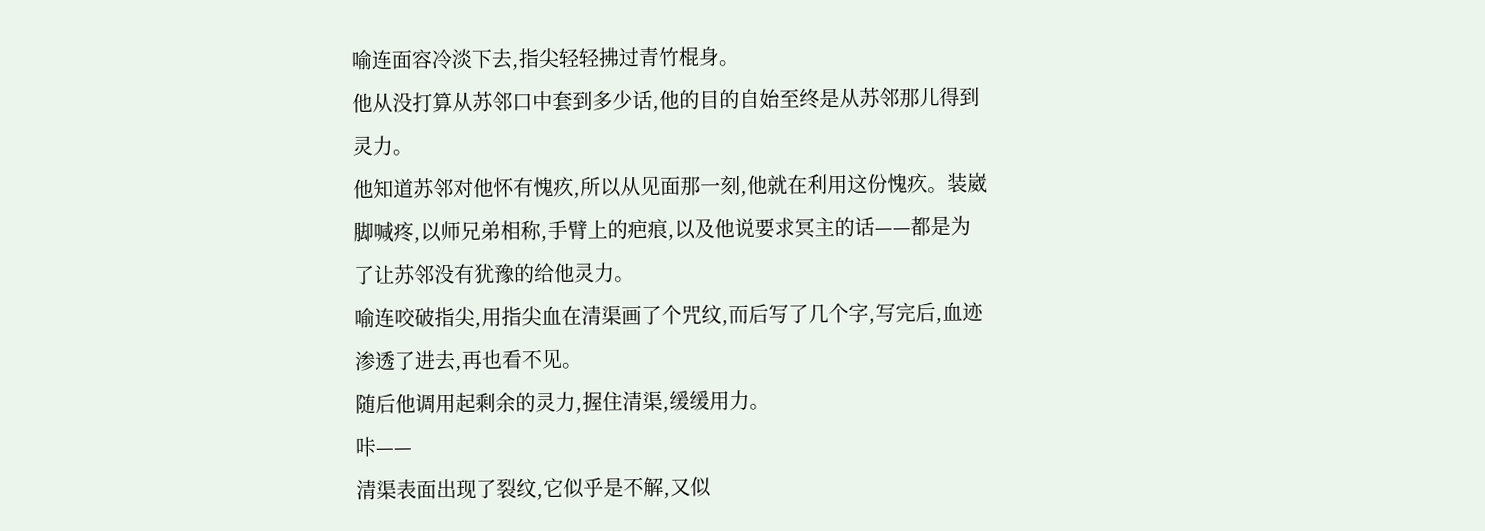喻连面容冷淡下去,指尖轻轻拂过青竹棍身。
他从没打算从苏邻口中套到多少话,他的目的自始至终是从苏邻那儿得到灵力。
他知道苏邻对他怀有愧疚,所以从见面那一刻,他就在利用这份愧疚。装崴脚喊疼,以师兄弟相称,手臂上的疤痕,以及他说要求冥主的话——都是为了让苏邻没有犹豫的给他灵力。
喻连咬破指尖,用指尖血在清渠画了个咒纹,而后写了几个字,写完后,血迹渗透了进去,再也看不见。
随后他调用起剩余的灵力,握住清渠,缓缓用力。
咔——
清渠表面出现了裂纹,它似乎是不解,又似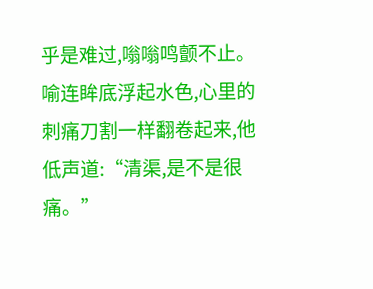乎是难过,嗡嗡鸣颤不止。
喻连眸底浮起水色,心里的刺痛刀割一样翻卷起来,他低声道:“清渠,是不是很痛。”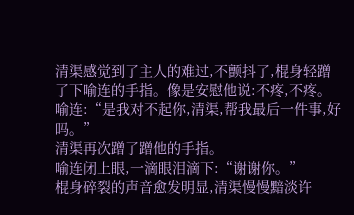清渠感觉到了主人的难过,不颤抖了,棍身轻蹭了下喻连的手指。像是安慰他说:不疼,不疼。
喻连:“是我对不起你,清渠,帮我最后一件事,好吗。”
清渠再次蹭了蹭他的手指。
喻连闭上眼,一滴眼泪滴下:“谢谢你。”
棍身碎裂的声音愈发明显,清渠慢慢黯淡许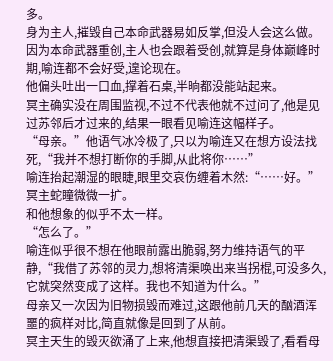多。
身为主人,摧毁自己本命武器易如反掌,但没人会这么做。因为本命武器重创,主人也会跟着受创,就算是身体巅峰时期,喻连都不会好受,遑论现在。
他偏头吐出一口血,撑着石桌,半晌都没能站起来。
冥主确实没在周围监视,不过不代表他就不过问了,他是见过苏邻后才过来的,结果一眼看见喻连这幅样子。
“母亲。”他语气冰冷极了,只以为喻连又在想方设法找死,“我并不想打断你的手脚,从此将你……”
喻连抬起潮湿的眼睫,眼里交哀伤缠着木然:“……好。”
冥主蛇瞳微微一扩。
和他想象的似乎不太一样。
“怎么了。”
喻连似乎很不想在他眼前露出脆弱,努力维持语气的平静,“我借了苏邻的灵力,想将清渠唤出来当拐棍,可没多久,它就突然变成了这样。我也不知道为什么。”
母亲又一次因为旧物损毁而难过,这跟他前几天的酗酒浑噩的疯样对比,简直就像是回到了从前。
冥主天生的毁灭欲涌了上来,他想直接把清渠毁了,看看母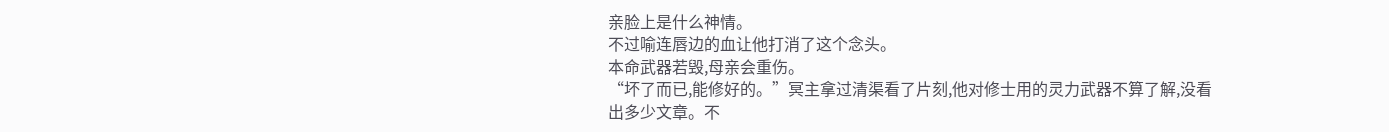亲脸上是什么神情。
不过喻连唇边的血让他打消了这个念头。
本命武器若毁,母亲会重伤。
“坏了而已,能修好的。”冥主拿过清渠看了片刻,他对修士用的灵力武器不算了解,没看出多少文章。不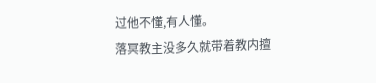过他不懂,有人懂。
落冥教主没多久就带着教内擅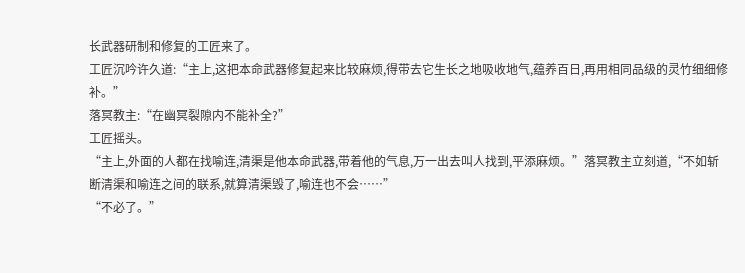长武器研制和修复的工匠来了。
工匠沉吟许久道:“主上,这把本命武器修复起来比较麻烦,得带去它生长之地吸收地气,蕴养百日,再用相同品级的灵竹细细修补。”
落冥教主:“在幽冥裂隙内不能补全?”
工匠摇头。
“主上,外面的人都在找喻连,清渠是他本命武器,带着他的气息,万一出去叫人找到,平添麻烦。”落冥教主立刻道,“不如斩断清渠和喻连之间的联系,就算清渠毁了,喻连也不会……”
“不必了。”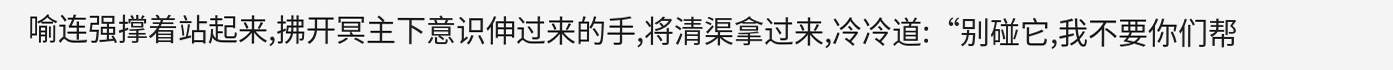喻连强撑着站起来,拂开冥主下意识伸过来的手,将清渠拿过来,冷冷道:“别碰它,我不要你们帮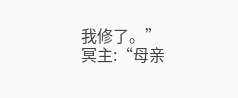我修了。”
冥主:“母亲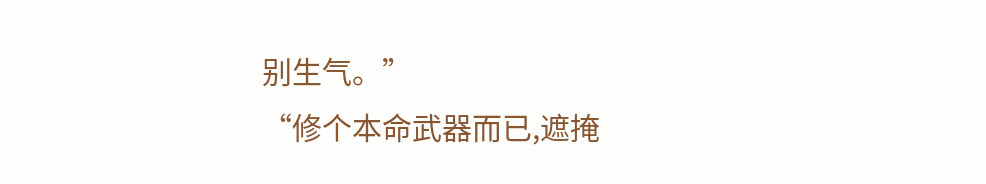别生气。”
“修个本命武器而已,遮掩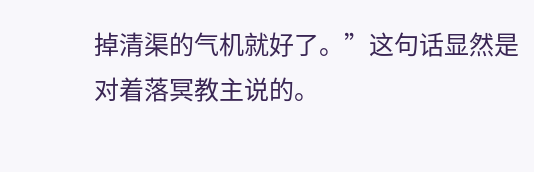掉清渠的气机就好了。”这句话显然是对着落冥教主说的。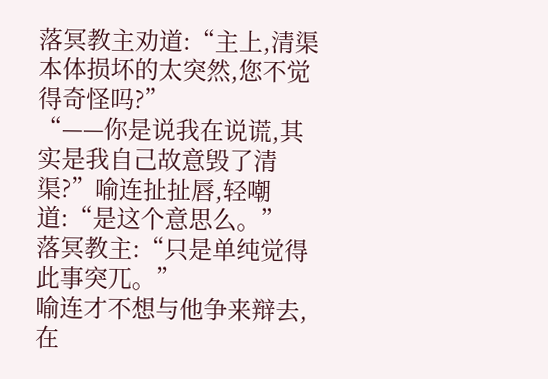落冥教主劝道:“主上,清渠本体损坏的太突然,您不觉得奇怪吗?”
“——你是说我在说谎,其实是我自己故意毁了清渠?”喻连扯扯唇,轻嘲道:“是这个意思么。”
落冥教主:“只是单纯觉得此事突兀。”
喻连才不想与他争来辩去,在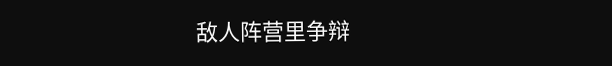敌人阵营里争辩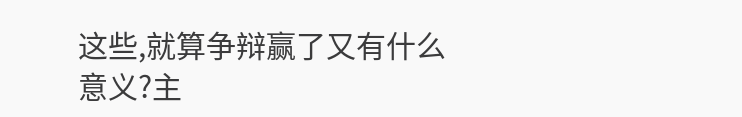这些,就算争辩赢了又有什么意义?主